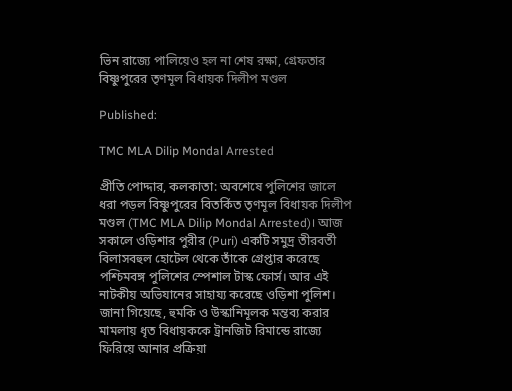ভিন রাজ্যে পালিয়েও হল না শেষ রক্ষা, গ্রেফতার বিষ্ণুপুরের তৃণমূল বিধায়ক দিলীপ মণ্ডল

Published:

TMC MLA Dilip Mondal Arrested

প্রীতি পোদ্দার, কলকাতা: অবশেষে পুলিশের জালে ধরা পড়ল বিষ্ণুপুরের বিতর্কিত তৃণমূল বিধায়ক দিলীপ মণ্ডল (TMC MLA Dilip Mondal Arrested)। আজ সকালে ওড়িশার পুরীর (Puri) একটি সমুদ্র তীরবর্তী বিলাসবহুল হোটেল থেকে তাঁকে গ্রেপ্তার করেছে পশ্চিমবঙ্গ পুলিশের স্পেশাল টাস্ক ফোর্স। আর এই নাটকীয় অভিযানের সাহায্য করেছে ওড়িশা পুলিশ। জানা গিয়েছে, হুমকি ও উস্কানিমূলক মন্তব্য করার মামলায় ধৃত বিধায়ককে ট্রানজিট রিমান্ডে রাজ্যে ফিরিয়ে আনার প্রক্রিয়া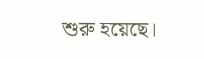শুরু হয়েছে।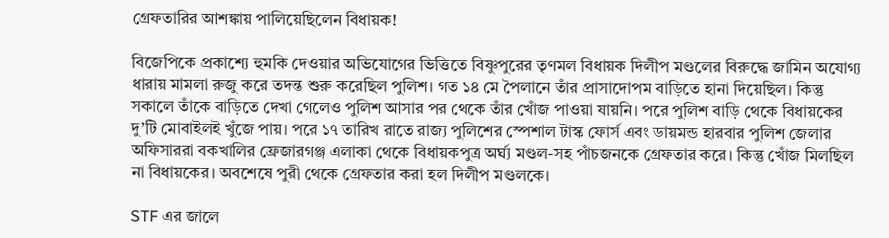গ্রেফতারির আশঙ্কায় পালিয়েছিলেন বিধায়ক!

বিজেপিকে প্রকাশ্যে হুমকি দেওয়ার অভিযোগের ভিত্তিতে বিষ্ণুপুরের তৃণমল বিধায়ক দিলীপ মণ্ডলের বিরুদ্ধে জামিন অযোগ্য ধারায় মামলা রুজু করে তদন্ত শুরু করেছিল পুলিশ। গত ১৪ মে পৈলানে তাঁর প্রাসাদোপম বাড়িতে হানা দিয়েছিল। কিন্তু সকালে তাঁকে বাড়িতে দেখা গেলেও পুলিশ আসার পর থেকে তাঁর খোঁজ পাওয়া যায়নি। পরে পুলিশ বাড়ি থেকে বিধায়কের দু’টি মোবাইলই খুঁজে পায়। পরে ১৭ তারিখ রাতে রাজ্য পুলিশের স্পেশাল টাস্ক ফোর্স এবং ডায়মন্ড হারবার পুলিশ জেলার অফিসাররা বকখালির ফ্রেজারগঞ্জ এলাকা থেকে বিধায়কপুত্র অর্ঘ্য মণ্ডল-সহ পাঁচজনকে গ্রেফতার করে। কিন্তু খোঁজ মিলছিল না বিধায়কের। অবশেষে পুরী থেকে গ্রেফতার করা হল দিলীপ মণ্ডলকে।

STF এর জালে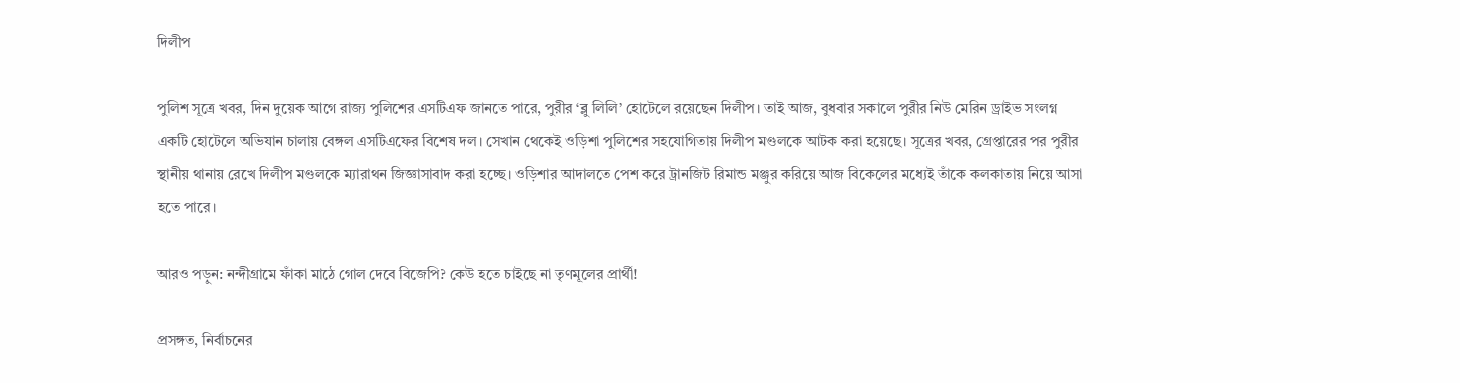দিলীপ

পুলিশ সূত্রে খবর, দিন দুয়েক আগে রাজ্য পুলিশের এসটিএফ জানতে পারে, পুরীর ‘ব্লু লিলি’ হোটেলে রয়েছেন দিলীপ। তাই আজ, বুধবার সকালে পুরীর নিউ মেরিন ড্রাইভ সংলগ্ন একটি হোটেলে অভিযান চালায় বেঙ্গল এসটিএফের বিশেষ দল। সেখান থেকেই ওড়িশা পুলিশের সহযোগিতায় দিলীপ মণ্ডলকে আটক করা হয়েছে। সূত্রের খবর, গ্রেপ্তারের পর পুরীর স্থানীয় থানায় রেখে দিলীপ মণ্ডলকে ম্যারাথন জিজ্ঞাসাবাদ করা হচ্ছে। ওড়িশার আদালতে পেশ করে ট্রানজিট রিমান্ড মঞ্জুর করিয়ে আজ বিকেলের মধ্যেই তাঁকে কলকাতায় নিয়ে আসা হতে পারে।

আরও পড়ুন: নন্দীগ্রামে ফাঁকা মাঠে গোল দেবে বিজেপি? কেউ হতে চাইছে না তৃণমূলের প্রার্থী!

প্রসঙ্গত, নির্বাচনের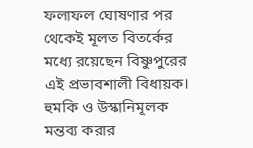ফলাফল ঘোষণার পর থেকেই মূলত বিতর্কের মধ্যে রয়েছেন বিষ্ণুপুরের এই প্রভাবশালী বিধায়ক। হুমকি ও উস্কানিমূলক মন্তব্য করার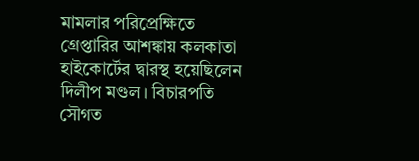মামলার পরিপ্রেক্ষিতে গ্রেপ্তারির আশঙ্কায় কলকাতা হাইকোর্টের দ্বারস্থ হয়েছিলেন দিলীপ মণ্ডল। বিচারপতি সৌগত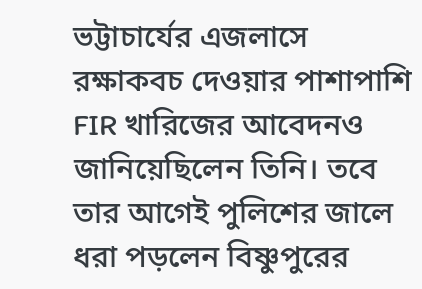ভট্টাচার্যের এজলাসে রক্ষাকবচ দেওয়ার পাশাপাশি FIR খারিজের আবেদনও জানিয়েছিলেন তিনি। তবে তার আগেই পুলিশের জালে ধরা পড়লেন বিষ্ণুপুরের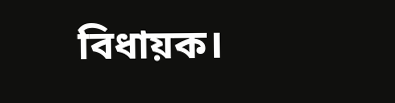বিধায়ক।